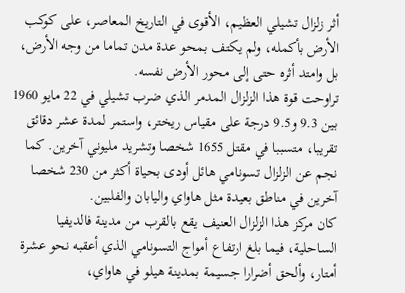أثر زلزال تشيلي العظيم، الأقوى في التاريخ المعاصر، على كوكب الأرض بأكمله، ولم يكتف بمحو عدة مدن تماما من وجه الأرض، بل وامتد أثره حتى إلى محور الأرض نفسه.
تراوحت قوة هذا الزلزال المدمر الذي ضرب تشيلي في 22 مايو 1960 بين 9.3 و9.5 درجة على مقياس ريختر، واستمر لمدة عشر دقائق تقريبا، متسببا في مقتل 1655 شخصا وتشريد مليوني آخرين. كما نجم عن الزلزال تسونامي هائل أودى بحياة أكثر من 230 شخصا آخرين في مناطق بعيدة مثل هاواي واليابان والفلبين.
كان مركز هذا الزلزال العنيف يقع بالقرب من مدينة فالديفيا الساحلية، فيما بلغ ارتفاع أمواج التسونامي الذي أعقبه نحو عشرة أمتار، وألحق أضرارا جسيمة بمدينة هيلو في هاواي،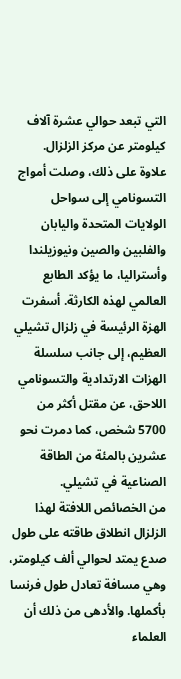التي تبعد حوالي عشرة آلاف كيلومتر عن مركز الزلزال.
علاوة على ذلك، وصلت أمواج التسونامي إلى سواحل الولايات المتحدة واليابان والفلبين والصين ونيوزيلندا وأستراليا، ما يؤكد الطابع العالمي لهذه الكارثة. أسفرت الهزة الرئيسة في زلزال تشيلي العظيم، إلى جانب سلسلة الهزات الارتدادية والتسونامي اللاحق، عن مقتل أكثر من 5700 شخص، كما دمرت نحو عشرين بالمئة من الطاقة الصناعية في تشيلي.
من الخصائص اللافتة لهذا الزلزال انطلاق طاقته على طول صدع يمتد لحوالي ألف كيلومتر، وهي مسافة تعادل طول فرنسا بأكملها. والأدهى من ذلك أن العلماء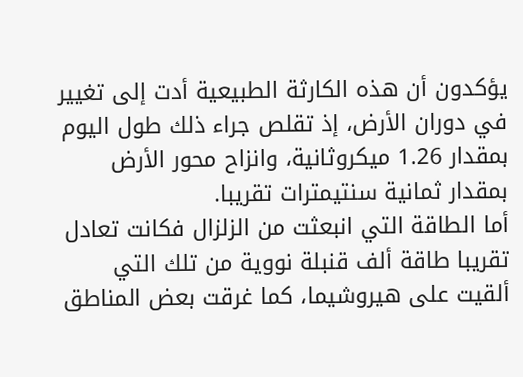يؤكدون أن هذه الكارثة الطبيعية أدت إلى تغيير في دوران الأرض، إذ تقلص جراء ذلك طول اليوم بمقدار 1.26 ميكروثانية، وانزاح محور الأرض بمقدار ثمانية سنتيمترات تقريبا.
أما الطاقة التي انبعثت من الزلزال فكانت تعادل تقريبا طاقة ألف قنبلة نووية من تلك التي ألقيت على هيروشيما، كما غرقت بعض المناطق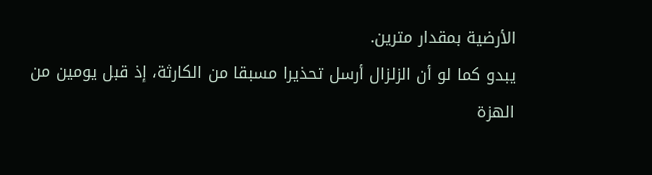الأرضية بمقدار مترين.
يبدو كما لو أن الزلزال أرسل تحذيرا مسبقا من الكارثة، إذ قبل يومين من الهزة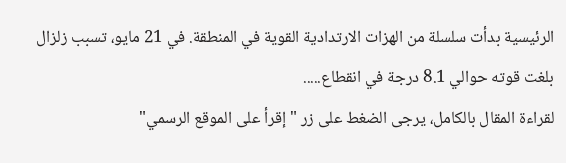الرئيسية بدأت سلسلة من الهزات الارتدادية القوية في المنطقة. في 21 مايو، تسبب زلزال بلغت قوته حوالي 8.1 درجة في انقطاع.....
لقراءة المقال بالكامل، يرجى الضغط على زر "إقرأ على الموقع الرسمي"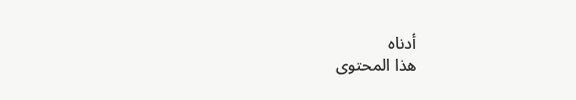أدناه
هذا المحتوى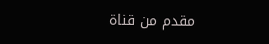مقدم من قناة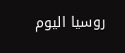روسيا اليوم